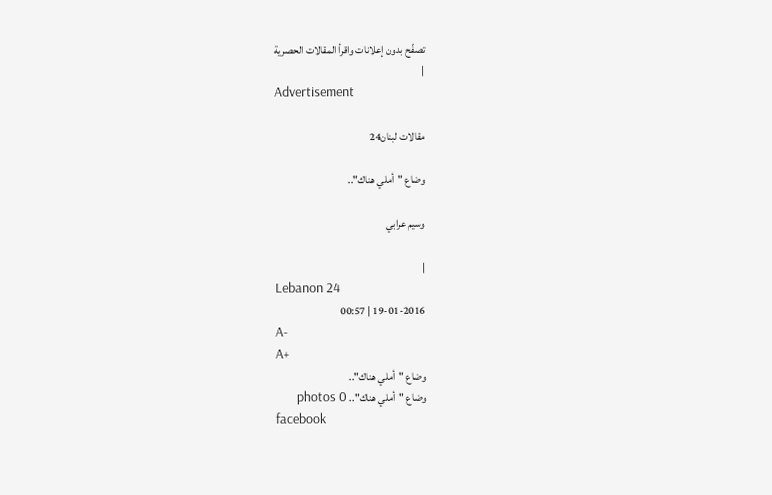تصفّح بدون إعلانات واقرأ المقالات الحصرية
|
Advertisement

مقالات لبنان24

وضاع "أملي هناك"..

وسيم عرابي

|
Lebanon 24
19-01-2016 | 00:57
A-
A+
وضاع "أملي هناك"..
وضاع "أملي هناك".. photos 0
facebook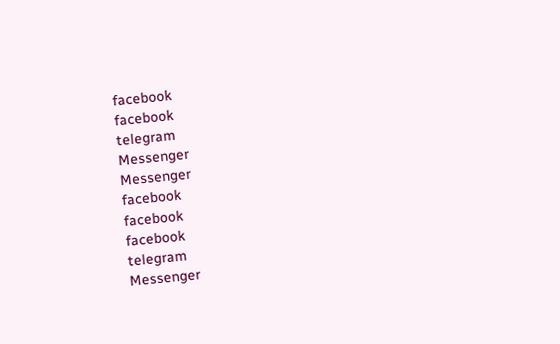facebook
facebook
telegram
Messenger
Messenger
facebook
facebook
facebook
telegram
Messenger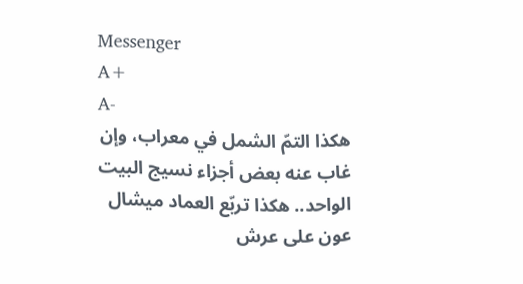Messenger
A+
A-
هكذا التمّ الشمل في معراب، وإن غاب عنه بعض أجزاء نسيج البيت الواحد.. هكذا تربّع العماد ميشال عون على عرش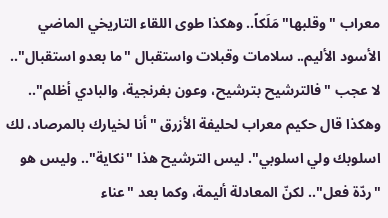معراب "وقلبها" مَلَكاً.. وهكذا طوى اللقاء التاريخي الماضي الأسود الأليم.. سلامات وقبلات واستقبال "ما بعدو استقبال".. لا عجب "فالترشيح بترشيح، وعون بفرنجية، والبادي أظلم".. وهكذا قال حكيم معراب لحليفة الأزرق "أنا لخيارك بالمرصاد، لك اسلوبك ولي اسلوبي". ليس الترشيح هذا "نكاية".. وليس هو "ردّة فعل".. لكنّ المعادلة أليمة، وكما بعد "عناء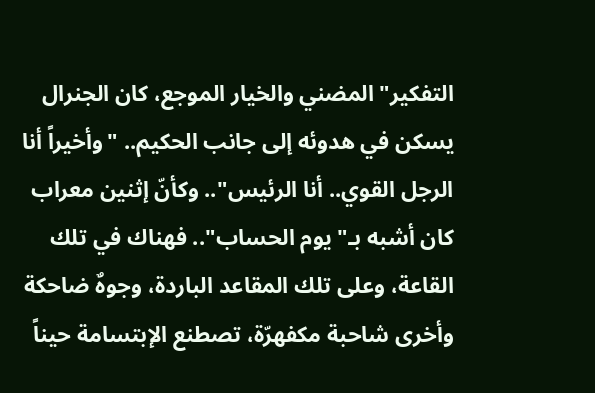التفكير" المضني والخيار الموجع، كان الجنرال يسكن في هدوئه إلى جانب الحكيم.. "وأخيراً أنا الرجل القوي.. أنا الرئيس".. وكأنّ إثنين معراب كان أشبه بـ"يوم الحساب".. فهناك في تلك القاعة، وعلى تلك المقاعد الباردة، وجوهٌ ضاحكة وأخرى شاحبة مكفهرّة، تصطنع الإبتسامة حيناً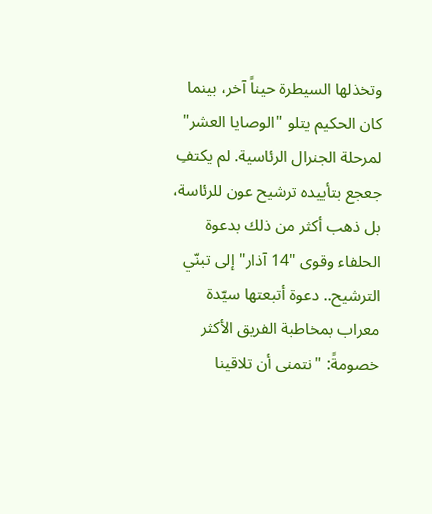وتخذلها السيطرة حيناً آخر، بينما كان الحكيم يتلو "الوصايا العشر" لمرحلة الجنرال الرئاسية. لم يكتفِ جعجع بتأييده ترشيح عون للرئاسة، بل ذهب أكثر من ذلك بدعوة الحلفاء وقوى "14 آذار" إلى تبنّي الترشيح.. دعوة أتبعتها سيّدة معراب بمخاطبة الفريق الأكثر خصومةً: "نتمنى أن تلاقينا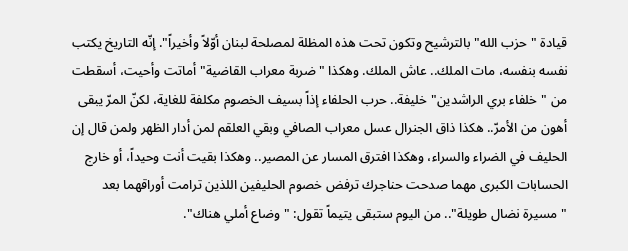قيادة "حزب الله" بالترشيح وتكون تحت هذه المظلة لمصلحة لبنان أوّلاً وأخيراً". إنّه التاريخ يكتب نفسه بنفسه، مات الملك.. عاش الملك. وهكذا "ضربة معراب القاضية" أماتت وأحيت، أسقطت من "خلفاء بري الراشدين" خليفة.. حرب الحلفاء إذاً بسيف الخصوم مكلفة للغاية، لكنّ المرّ يبقى أهون من الأمرّ.. هكذا ذاق الجنرال عسل معراب الصافي وبقي العلقم لمن أدار الظهر ولمن قال إن الحليف في الضراء والسراء، وهكذا افترق المسار عن المصير.. وهكذا بقيت أنت وحيداً، أو خارج الحسابات الكبرى مهما صدحت حناجرك ترفض خصوم الحليفين اللذين ترامت أوراقهما بعد "مسيرة نضال طويلة".. من اليوم ستبقى يتيماً تقول: "وضاع أملي هناك".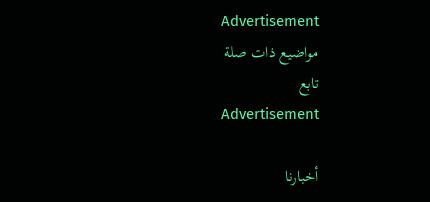Advertisement
مواضيع ذات صلة
تابع
Advertisement

أخبارنا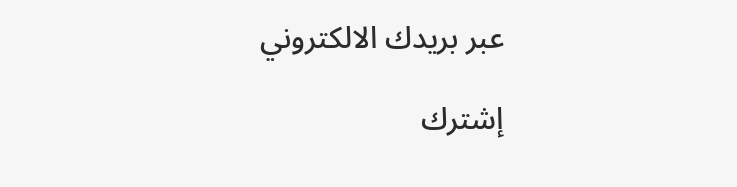عبر بريدك الالكتروني

إشترك